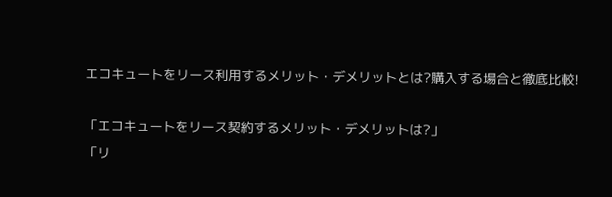エコキュートをリース利用するメリット・デメリットとは?購入する場合と徹底比較!

「エコキュートをリース契約するメリット・デメリットは?」
「リ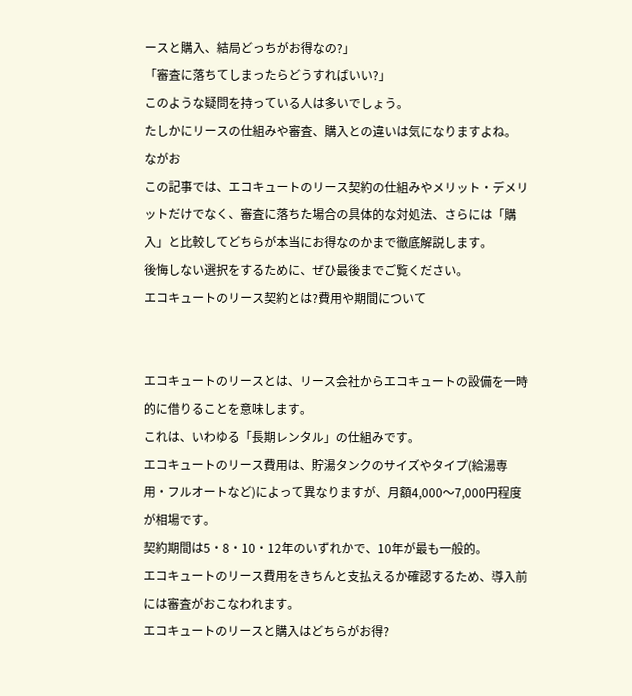ースと購入、結局どっちがお得なの?」
「審査に落ちてしまったらどうすればいい?」
このような疑問を持っている人は多いでしょう。
たしかにリースの仕組みや審査、購入との違いは気になりますよね。
ながお
この記事では、エコキュートのリース契約の仕組みやメリット・デメリットだけでなく、審査に落ちた場合の具体的な対処法、さらには「購入」と比較してどちらが本当にお得なのかまで徹底解説します。
後悔しない選択をするために、ぜひ最後までご覧ください。
エコキュートのリース契約とは?費用や期間について


エコキュートのリースとは、リース会社からエコキュートの設備を一時的に借りることを意味します。
これは、いわゆる「長期レンタル」の仕組みです。
エコキュートのリース費用は、貯湯タンクのサイズやタイプ(給湯専用・フルオートなど)によって異なりますが、月額4,000〜7,000円程度が相場です。
契約期間は5・8・10・12年のいずれかで、10年が最も一般的。
エコキュートのリース費用をきちんと支払えるか確認するため、導入前には審査がおこなわれます。
エコキュートのリースと購入はどちらがお得?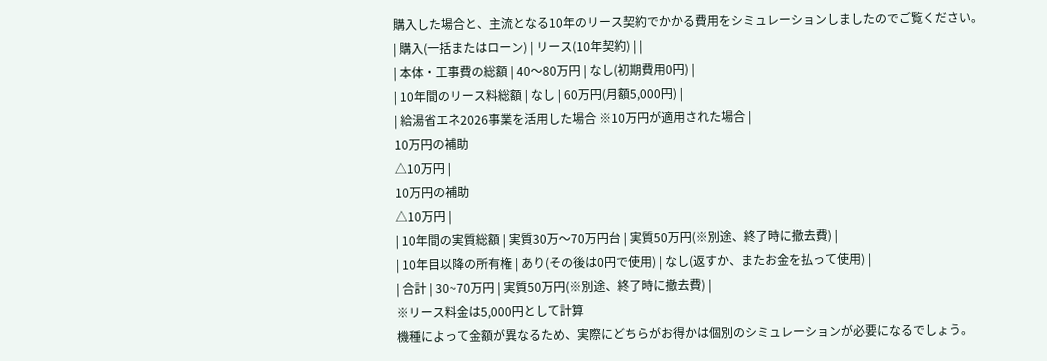購入した場合と、主流となる10年のリース契約でかかる費用をシミュレーションしましたのでご覧ください。
| 購入(一括またはローン) | リース(10年契約) | |
| 本体・工事費の総額 | 40〜80万円 | なし(初期費用0円) |
| 10年間のリース料総額 | なし | 60万円(月額5,000円) |
| 給湯省エネ2026事業を活用した場合 ※10万円が適用された場合 |
10万円の補助
△10万円 |
10万円の補助
△10万円 |
| 10年間の実質総額 | 実質30万〜70万円台 | 実質50万円(※別途、終了時に撤去費) |
| 10年目以降の所有権 | あり(その後は0円で使用) | なし(返すか、またお金を払って使用) |
| 合計 | 30~70万円 | 実質50万円(※別途、終了時に撤去費) |
※リース料金は5,000円として計算
機種によって金額が異なるため、実際にどちらがお得かは個別のシミュレーションが必要になるでしょう。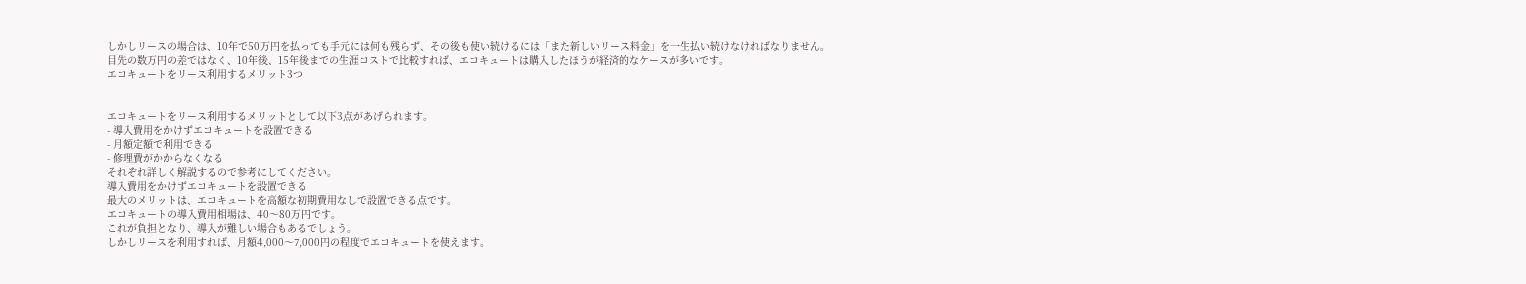しかしリースの場合は、10年で50万円を払っても手元には何も残らず、その後も使い続けるには「また新しいリース料金」を一生払い続けなければなりません。
目先の数万円の差ではなく、10年後、15年後までの生涯コストで比較すれば、エコキュートは購入したほうが経済的なケースが多いです。
エコキュートをリース利用するメリット3つ


エコキュートをリース利用するメリットとして以下3点があげられます。
- 導入費用をかけずエコキュートを設置できる
- 月額定額で利用できる
- 修理費がかからなくなる
それぞれ詳しく解説するので参考にしてください。
導入費用をかけずエコキュートを設置できる
最大のメリットは、エコキュートを高額な初期費用なしで設置できる点です。
エコキュートの導入費用相場は、40〜80万円です。
これが負担となり、導入が難しい場合もあるでしょう。
しかしリースを利用すれば、月額4,000〜7,000円の程度でエコキュートを使えます。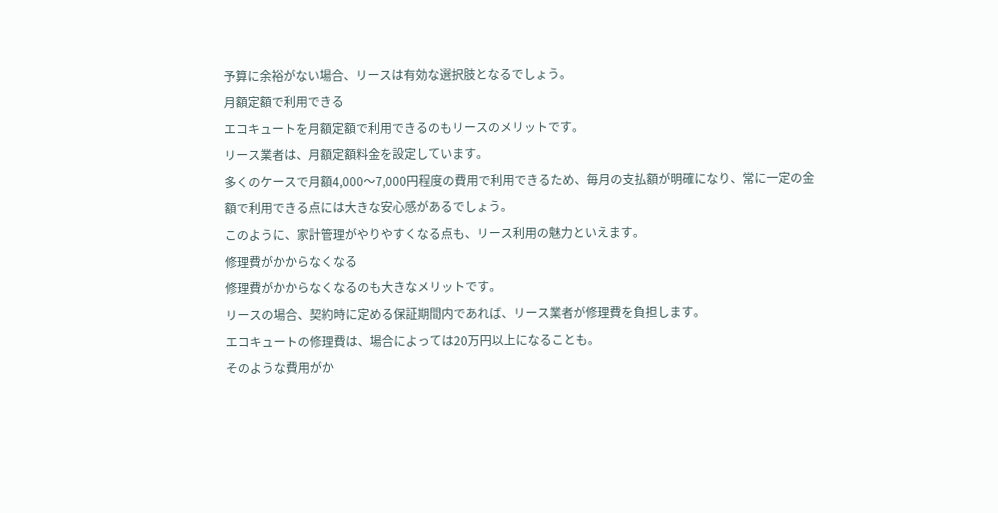予算に余裕がない場合、リースは有効な選択肢となるでしょう。
月額定額で利用できる
エコキュートを月額定額で利用できるのもリースのメリットです。
リース業者は、月額定額料金を設定しています。
多くのケースで月額4,000〜7,000円程度の費用で利用できるため、毎月の支払額が明確になり、常に一定の金額で利用できる点には大きな安心感があるでしょう。
このように、家計管理がやりやすくなる点も、リース利用の魅力といえます。
修理費がかからなくなる
修理費がかからなくなるのも大きなメリットです。
リースの場合、契約時に定める保証期間内であれば、リース業者が修理費を負担します。
エコキュートの修理費は、場合によっては20万円以上になることも。
そのような費用がか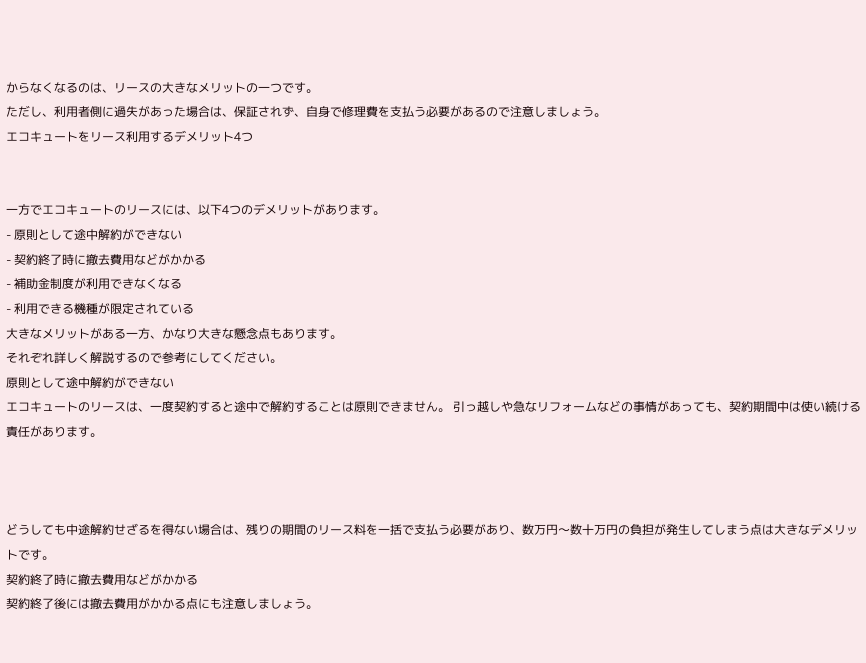からなくなるのは、リースの大きなメリットの一つです。
ただし、利用者側に過失があった場合は、保証されず、自身で修理費を支払う必要があるので注意しましょう。
エコキュートをリース利用するデメリット4つ


一方でエコキュートのリースには、以下4つのデメリットがあります。
- 原則として途中解約ができない
- 契約終了時に撤去費用などがかかる
- 補助金制度が利用できなくなる
- 利用できる機種が限定されている
大きなメリットがある一方、かなり大きな懸念点もあります。
それぞれ詳しく解説するので参考にしてください。
原則として途中解約ができない
エコキュートのリースは、一度契約すると途中で解約することは原則できません。 引っ越しや急なリフォームなどの事情があっても、契約期間中は使い続ける責任があります。



どうしても中途解約せざるを得ない場合は、残りの期間のリース料を一括で支払う必要があり、数万円〜数十万円の負担が発生してしまう点は大きなデメリットです。
契約終了時に撤去費用などがかかる
契約終了後には撤去費用がかかる点にも注意しましょう。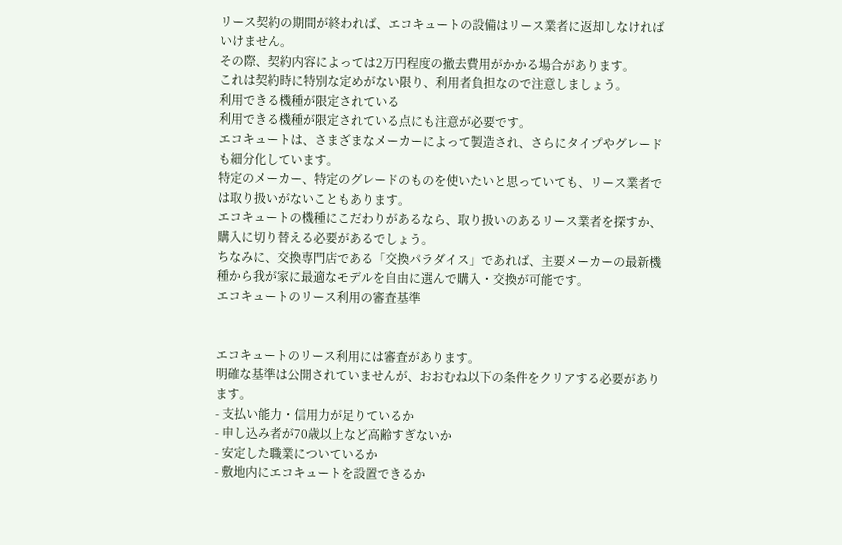リース契約の期間が終われば、エコキュートの設備はリース業者に返却しなければいけません。
その際、契約内容によっては2万円程度の撤去費用がかかる場合があります。
これは契約時に特別な定めがない限り、利用者負担なので注意しましょう。
利用できる機種が限定されている
利用できる機種が限定されている点にも注意が必要です。
エコキュートは、さまざまなメーカーによって製造され、さらにタイプやグレードも細分化しています。
特定のメーカー、特定のグレードのものを使いたいと思っていても、リース業者では取り扱いがないこともあります。
エコキュートの機種にこだわりがあるなら、取り扱いのあるリース業者を探すか、購入に切り替える必要があるでしょう。
ちなみに、交換専門店である「交換パラダイス」であれば、主要メーカーの最新機種から我が家に最適なモデルを自由に選んで購入・交換が可能です。
エコキュートのリース利用の審査基準


エコキュートのリース利用には審査があります。
明確な基準は公開されていませんが、おおむね以下の条件をクリアする必要があります。
- 支払い能力・信用力が足りているか
- 申し込み者が70歳以上など高齢すぎないか
- 安定した職業についているか
- 敷地内にエコキュートを設置できるか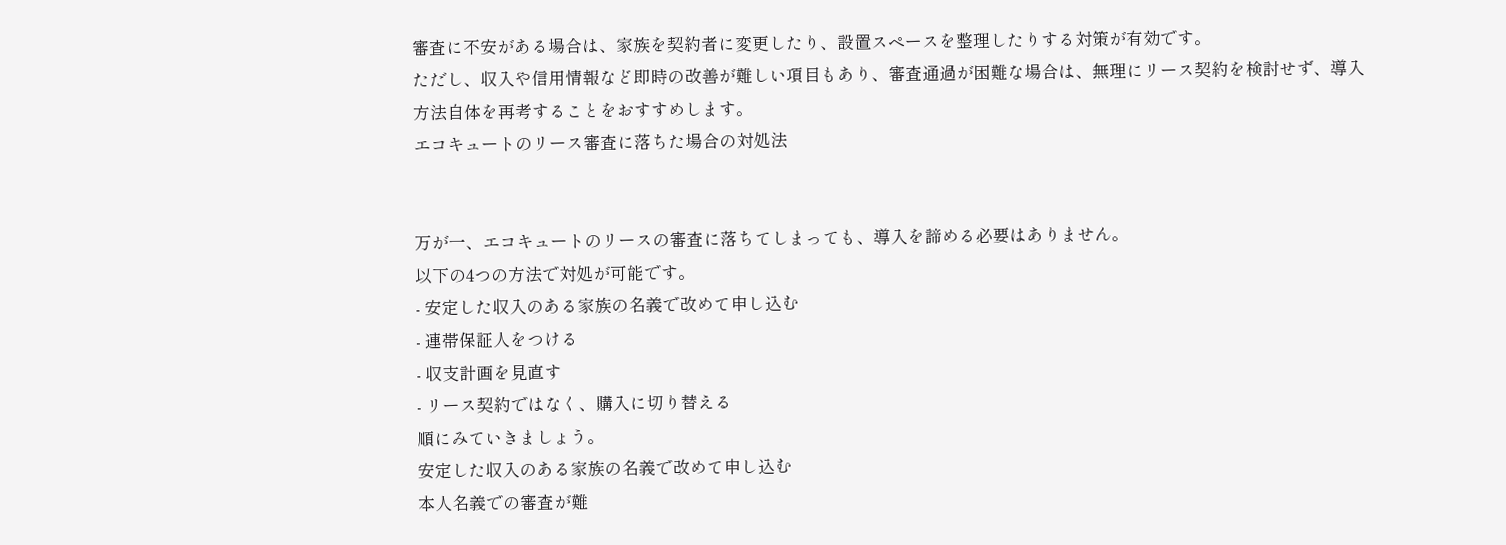審査に不安がある場合は、家族を契約者に変更したり、設置スペースを整理したりする対策が有効です。
ただし、収入や信用情報など即時の改善が難しい項目もあり、審査通過が困難な場合は、無理にリース契約を検討せず、導入方法自体を再考することをおすすめします。
エコキュートのリース審査に落ちた場合の対処法


万が一、エコキュートのリースの審査に落ちてしまっても、導入を諦める必要はありません。
以下の4つの方法で対処が可能です。
- 安定した収入のある家族の名義で改めて申し込む
- 連帯保証人をつける
- 収支計画を見直す
- リース契約ではなく、購入に切り替える
順にみていきましょう。
安定した収入のある家族の名義で改めて申し込む
本人名義での審査が難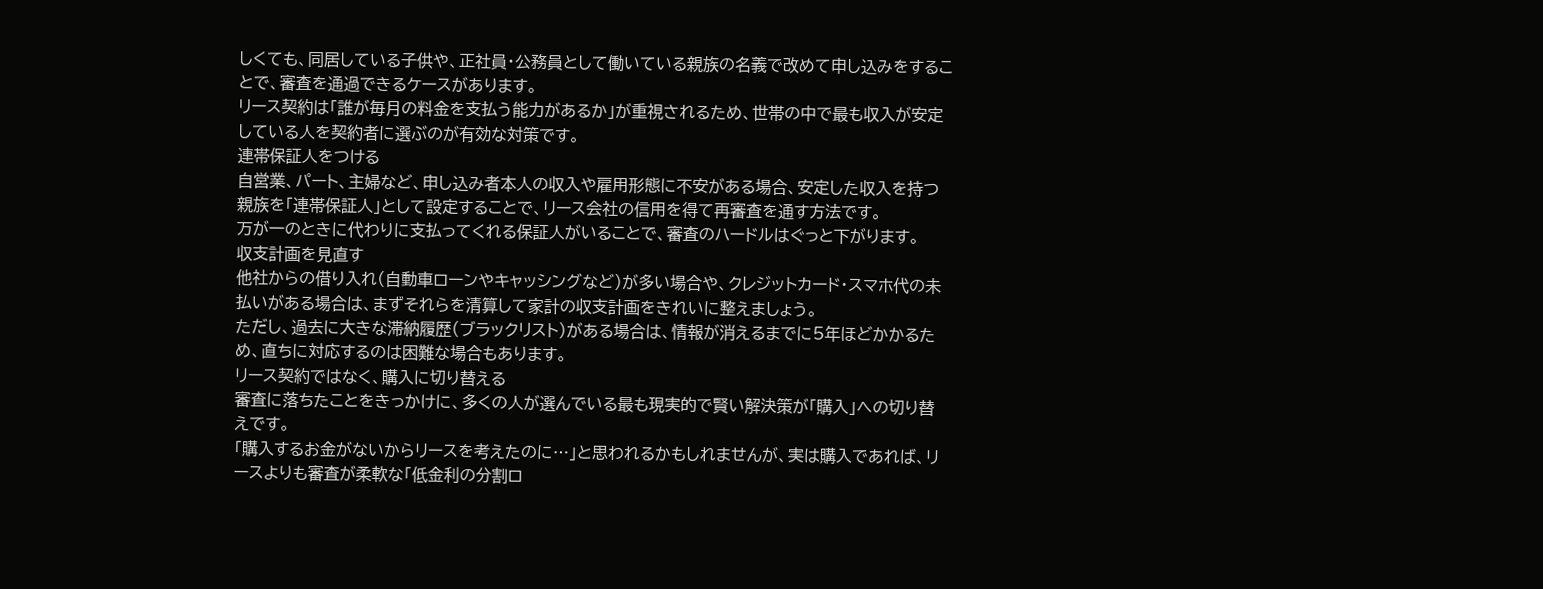しくても、同居している子供や、正社員・公務員として働いている親族の名義で改めて申し込みをすることで、審査を通過できるケースがあります。
リース契約は「誰が毎月の料金を支払う能力があるか」が重視されるため、世帯の中で最も収入が安定している人を契約者に選ぶのが有効な対策です。
連帯保証人をつける
自営業、パート、主婦など、申し込み者本人の収入や雇用形態に不安がある場合、安定した収入を持つ親族を「連帯保証人」として設定することで、リース会社の信用を得て再審査を通す方法です。
万が一のときに代わりに支払ってくれる保証人がいることで、審査のハードルはぐっと下がります。
収支計画を見直す
他社からの借り入れ(自動車ローンやキャッシングなど)が多い場合や、クレジットカード・スマホ代の未払いがある場合は、まずそれらを清算して家計の収支計画をきれいに整えましょう。
ただし、過去に大きな滞納履歴(ブラックリスト)がある場合は、情報が消えるまでに5年ほどかかるため、直ちに対応するのは困難な場合もあります。
リース契約ではなく、購入に切り替える
審査に落ちたことをきっかけに、多くの人が選んでいる最も現実的で賢い解決策が「購入」への切り替えです。
「購入するお金がないからリースを考えたのに…」と思われるかもしれませんが、実は購入であれば、リースよりも審査が柔軟な「低金利の分割ロ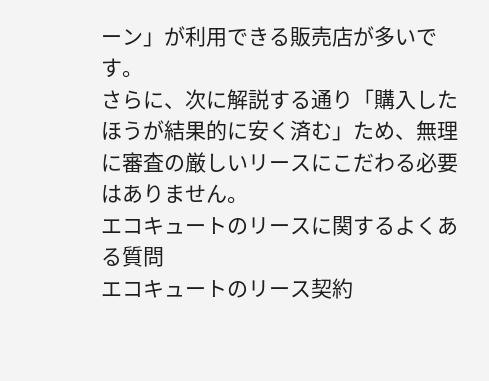ーン」が利用できる販売店が多いです。
さらに、次に解説する通り「購入したほうが結果的に安く済む」ため、無理に審査の厳しいリースにこだわる必要はありません。
エコキュートのリースに関するよくある質問
エコキュートのリース契約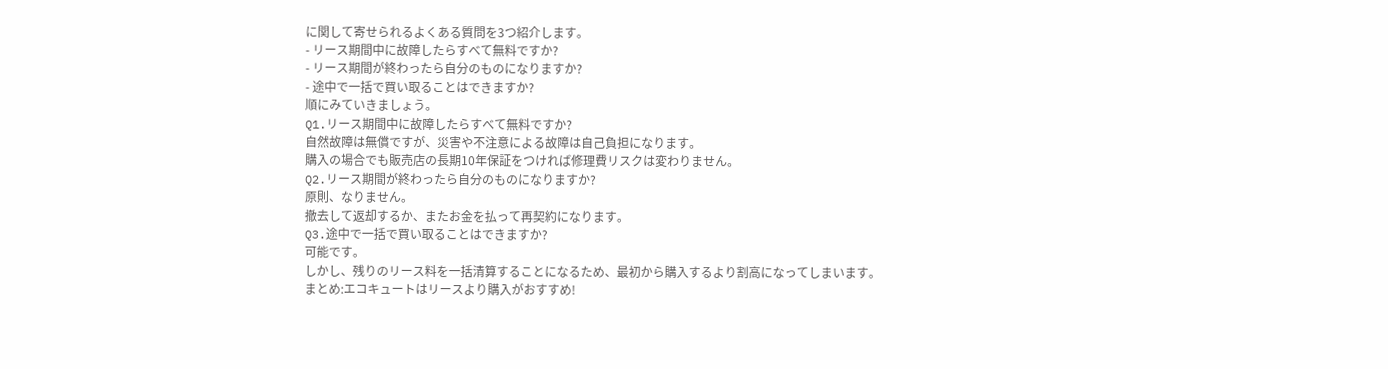に関して寄せられるよくある質問を3つ紹介します。
- リース期間中に故障したらすべて無料ですか?
- リース期間が終わったら自分のものになりますか?
- 途中で一括で買い取ることはできますか?
順にみていきましょう。
Q1.リース期間中に故障したらすべて無料ですか?
自然故障は無償ですが、災害や不注意による故障は自己負担になります。
購入の場合でも販売店の長期10年保証をつければ修理費リスクは変わりません。
Q2.リース期間が終わったら自分のものになりますか?
原則、なりません。
撤去して返却するか、またお金を払って再契約になります。
Q3.途中で一括で買い取ることはできますか?
可能です。
しかし、残りのリース料を一括清算することになるため、最初から購入するより割高になってしまいます。
まとめ:エコキュートはリースより購入がおすすめ!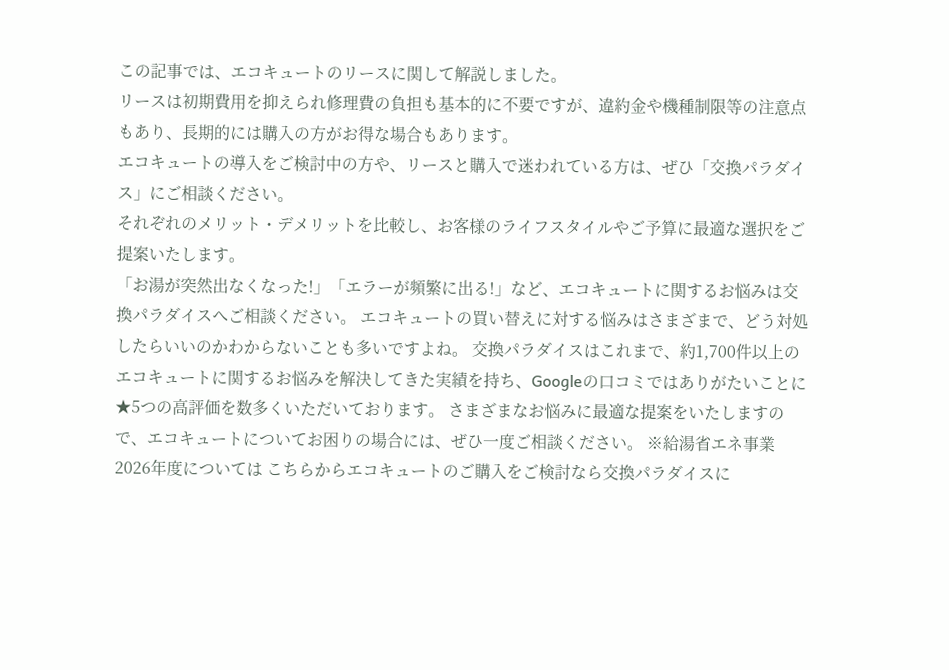この記事では、エコキュートのリースに関して解説しました。
リースは初期費用を抑えられ修理費の負担も基本的に不要ですが、違約金や機種制限等の注意点もあり、長期的には購入の方がお得な場合もあります。
エコキュートの導入をご検討中の方や、リースと購入で迷われている方は、ぜひ「交換パラダイス」にご相談ください。
それぞれのメリット・デメリットを比較し、お客様のライフスタイルやご予算に最適な選択をご提案いたします。
「お湯が突然出なくなった!」「エラーが頻繁に出る!」など、エコキュートに関するお悩みは交換パラダイスへご相談ください。 エコキュートの買い替えに対する悩みはさまざまで、どう対処したらいいのかわからないことも多いですよね。 交換パラダイスはこれまで、約1,700件以上のエコキュートに関するお悩みを解決してきた実績を持ち、Googleの口コミではありがたいことに★5つの高評価を数多くいただいております。 さまざまなお悩みに最適な提案をいたしますので、エコキュートについてお困りの場合には、ぜひ一度ご相談ください。 ※給湯省エネ事業2026年度については こちらからエコキュートのご購入をご検討なら交換パラダイスに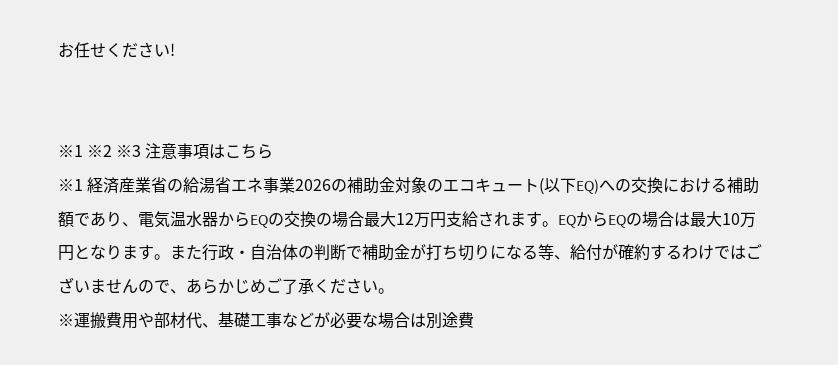お任せください!


※1 ※2 ※3 注意事項はこちら
※1 経済産業省の給湯省エネ事業2026の補助金対象のエコキュート(以下EQ)への交換における補助額であり、電気温水器からEQの交換の場合最大12万円支給されます。EQからEQの場合は最大10万円となります。また行政・自治体の判断で補助金が打ち切りになる等、給付が確約するわけではございませんので、あらかじめご了承ください。
※運搬費用や部材代、基礎工事などが必要な場合は別途費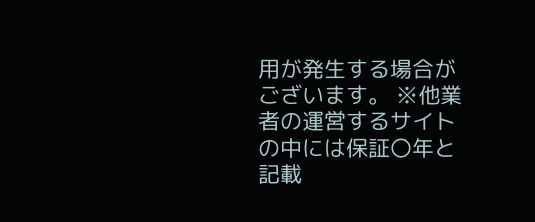用が発生する場合がございます。 ※他業者の運営するサイトの中には保証〇年と記載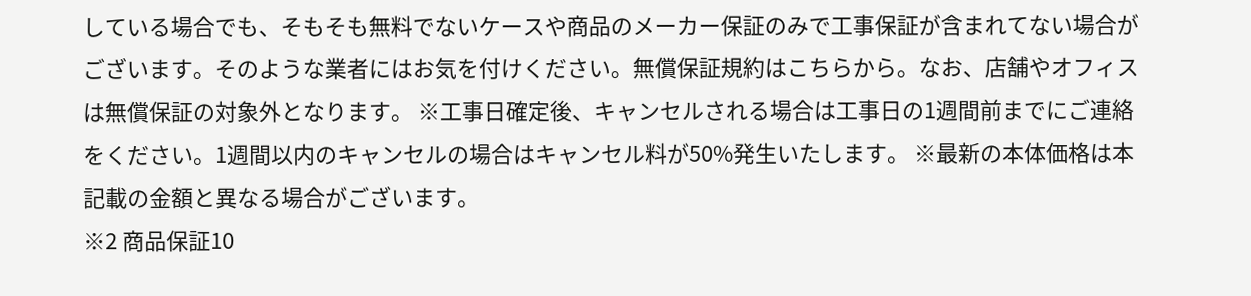している場合でも、そもそも無料でないケースや商品のメーカー保証のみで工事保証が含まれてない場合がございます。そのような業者にはお気を付けください。無償保証規約はこちらから。なお、店舗やオフィスは無償保証の対象外となります。 ※工事日確定後、キャンセルされる場合は工事日の1週間前までにご連絡をください。1週間以内のキャンセルの場合はキャンセル料が50%発生いたします。 ※最新の本体価格は本記載の金額と異なる場合がございます。
※2 商品保証10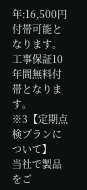年:16,500円 付帯可能となります。工事保証10年間無料付帯となります。
※3【定期点検プランについて】
当社で製品をご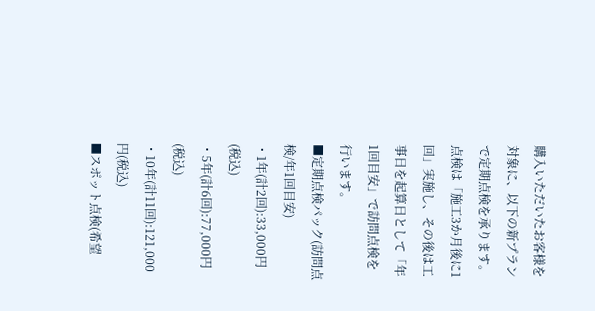購入いただいたお客様を対象に、以下の新プランで定期点検を承ります。 点検は「施工3か月後に1回」実施し、その後は工事日を起算日として「年1回目安」で訪問点検を行います。
■定期点検パック(訪問点検/年1回目安)
・1年(計2回):33,000円(税込)
・5年(計6回):77,000円(税込)
・10年(計11回):121,000円(税込)
■スポット点検(希望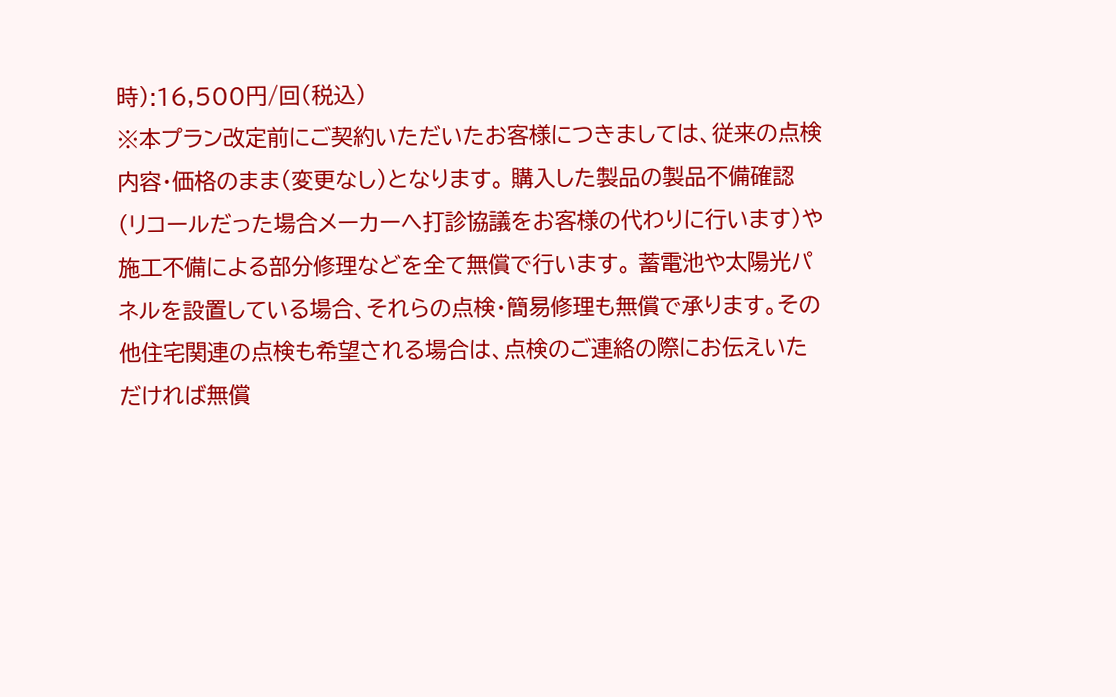時):16,500円/回(税込)
※本プラン改定前にご契約いただいたお客様につきましては、従来の点検内容・価格のまま(変更なし)となります。 購入した製品の製品不備確認(リコールだった場合メーカーへ打診協議をお客様の代わりに行います)や施工不備による部分修理などを全て無償で行います。 蓄電池や太陽光パネルを設置している場合、それらの点検・簡易修理も無償で承ります。その他住宅関連の点検も希望される場合は、点検のご連絡の際にお伝えいただければ無償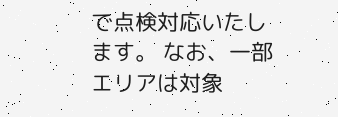で点検対応いたします。 なお、一部エリアは対象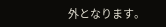外となります。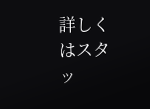詳しくはスタッ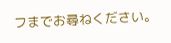フまでお尋ねください。